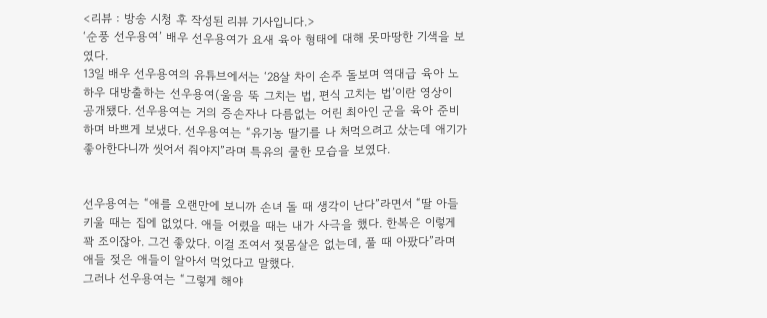<리뷰 : 방송 시청 후 작성된 리뷰 기사입니다.>
‘순풍 선우용여’ 배우 선우용여가 요새 육아 형태에 대해 못마땅한 기색을 보였다.
13일 배우 선우용여의 유튜브에서는 ‘28살 차이 손주 돌보며 역대급 육아 노하우 대방출하는 선우용여(울음 뚝 그치는 법, 편식 고치는 법’이란 영상이 공개됐다. 선우용여는 거의 증손자나 다름없는 어린 최아인 군을 육아 준비하며 바쁘게 보냈다. 선우용여는 “유기농 딸기를 나 처먹으려고 샀는데 애기가 좋아한다니까 씻어서 줘야지”라며 특유의 쿨한 모습을 보였다.


선우용여는 “애를 오랜만에 보니까 손녀 돌 때 생각이 난다”라면서 “딸 아들 키울 때는 집에 없었다. 애들 어렸을 때는 내가 사극을 했다. 한복은 이렇게 꽉 조이잖아. 그건 좋았다. 이걸 조여서 젖몸살은 없는데, 풀 때 아팠다”라며 애들 젖은 애들이 알아서 먹었다고 말했다.
그러나 선우용여는 “그렇게 해야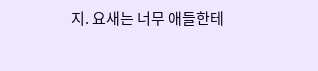지. 요새는 너무 애들한테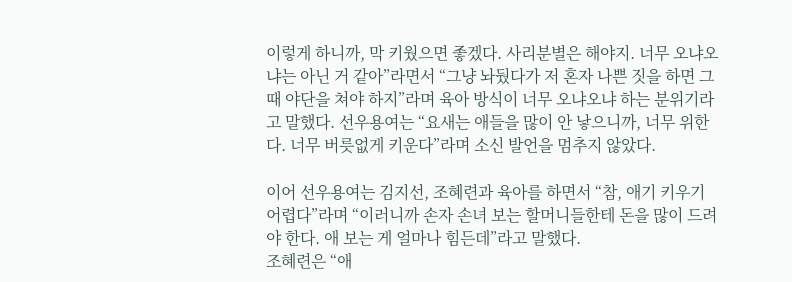이렇게 하니까, 막 키웠으면 좋겠다. 사리분별은 해야지. 너무 오냐오냐는 아닌 거 같아”라면서 “그냥 놔뒀다가 저 혼자 나쁜 짓을 하면 그때 야단을 쳐야 하지”라며 육아 방식이 너무 오냐오냐 하는 분위기라고 말했다. 선우용여는 “요새는 애들을 많이 안 낳으니까, 너무 위한다. 너무 버릇없게 키운다”라며 소신 발언을 멈추지 않았다.

이어 선우용여는 김지선, 조혜련과 육아를 하면서 “참, 애기 키우기 어렵다”라며 “이러니까 손자 손녀 보는 할머니들한테 돈을 많이 드려야 한다. 애 보는 게 얼마나 힘든데”라고 말했다.
조혜련은 “애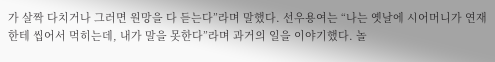가 살짝 다치거나 그러면 원망을 다 듣는다”라며 말했다. 선우용여는 “나는 옛날에 시어머니가 연재한테 씹어서 먹히는데, 내가 말을 못한다”라며 과거의 일을 이야기했다. 놀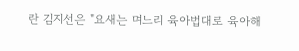란 김지선은 "요새는 며느리 육아법대로 육아해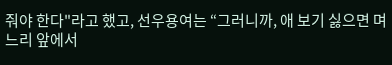줘야 한다"라고 했고, 선우용여는 “그러니까, 애 보기 싫으면 며느리 앞에서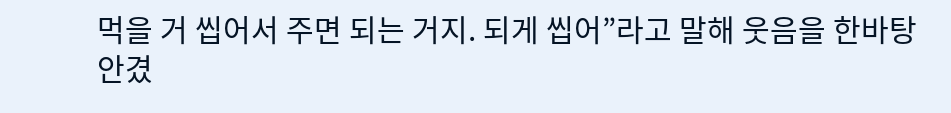먹을 거 씹어서 주면 되는 거지. 되게 씹어”라고 말해 웃음을 한바탕 안겼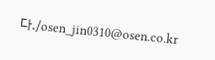다./osen_jin0310@osen.co.kr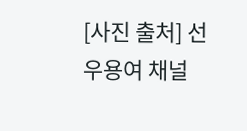[사진 출처] 선우용여 채널